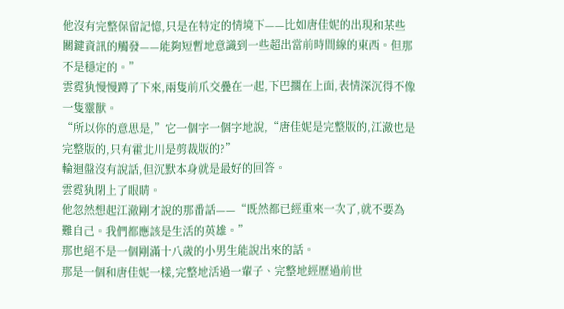他沒有完整保留記憶,只是在特定的情境下——比如唐佳妮的出現和某些關鍵資訊的觸發——能夠短暫地意識到一些超出當前時間線的東西。但那不是穩定的。”
雲霓犱慢慢蹲了下來,兩隻前爪交疊在一起,下巴擱在上面,表情深沉得不像一隻靈獸。
“所以你的意思是,”它一個字一個字地說,“唐佳妮是完整版的,江澈也是完整版的,只有霍北川是剪裁版的?”
輪迴盤沒有說話,但沉默本身就是最好的回答。
雲霓犱閉上了眼睛。
他忽然想起江澈剛才說的那番話——“既然都已經重來一次了,就不要為難自己。我們都應該是生活的英雄。”
那也絕不是一個剛滿十八歲的小男生能說出來的話。
那是一個和唐佳妮一樣,完整地活過一輩子、完整地經歷過前世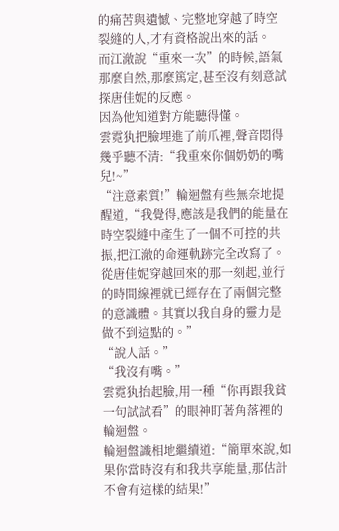的痛苦與遺憾、完整地穿越了時空裂縫的人,才有資格說出來的話。
而江澈說“重來一次”的時候,語氣那麼自然,那麼篤定,甚至沒有刻意試探唐佳妮的反應。
因為他知道對方能聽得懂。
雲霓犱把臉埋進了前爪裡,聲音悶得幾乎聽不清:“我重來你個奶奶的嘴兒!~”
“注意素質!”輪迴盤有些無奈地提醒道,“我覺得,應該是我們的能量在時空裂縫中產生了一個不可控的共振,把江澈的命運軌跡完全改寫了。
從唐佳妮穿越回來的那一刻起,並行的時間線裡就已經存在了兩個完整的意識體。其實以我自身的靈力是做不到這點的。”
“說人話。”
“我沒有嘴。”
雲霓犱抬起臉,用一種“你再跟我貧一句試試看”的眼神盯著角落裡的輪迴盤。
輪迴盤識相地繼續道:“簡單來說,如果你當時沒有和我共享能量,那估計不會有這樣的結果!”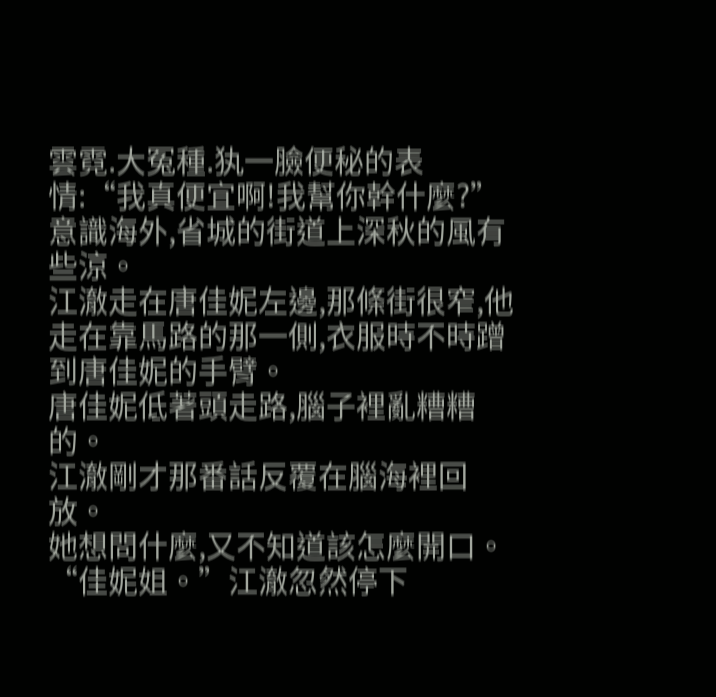雲霓.大冤種.犱一臉便秘的表情:“我真便宜啊!我幫你幹什麼?”
意識海外,省城的街道上深秋的風有些涼。
江澈走在唐佳妮左邊,那條街很窄,他走在靠馬路的那一側,衣服時不時蹭到唐佳妮的手臂。
唐佳妮低著頭走路,腦子裡亂糟糟的。
江澈剛才那番話反覆在腦海裡回放。
她想問什麼,又不知道該怎麼開口。
“佳妮姐。”江澈忽然停下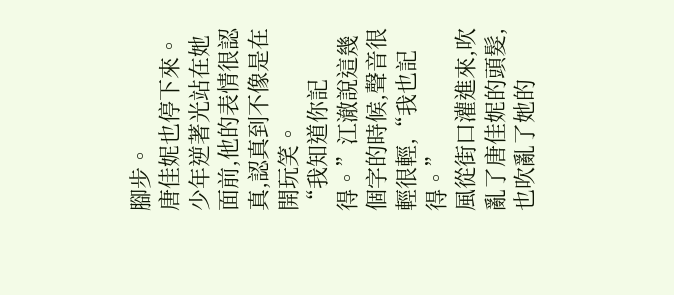腳步。
唐佳妮也停下來。
少年逆著光站在她面前,他的表情很認真,認真到不像是在開玩笑。
“我知道你記得。”江澈說這幾個字的時候,聲音很輕很輕,“我也記得。”
風從街口灌進來,吹亂了唐佳妮的頭髮,也吹亂了她的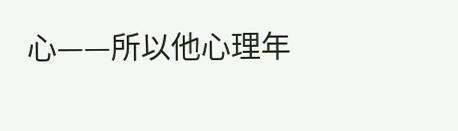心——所以他心理年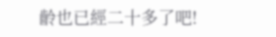齡也已經二十多了吧!